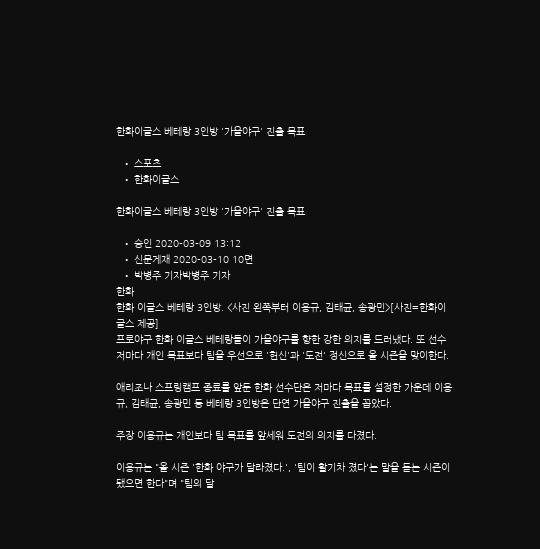한화이글스 베테랑 3인방 '가을야구' 진출 목표

  • 스포츠
  • 한화이글스

한화이글스 베테랑 3인방 '가을야구' 진출 목표

  • 승인 2020-03-09 13:12
  • 신문게재 2020-03-10 10면
  • 박병주 기자박병주 기자
한화
한화 이글스 베테랑 3인방. <사진 왼쪽부터 이용규, 김태균, 송광민>[사진=한화이글스 제공]
프로야구 한화 이글스 베테랑들이 가을야구를 향한 강한 의지를 드러냈다. 또 선수 저마다 개인 목표보다 팀을 우선으로 '헌신'과 '도전' 정신으로 올 시즌을 맞이한다.

애리조나 스프링캠프 종료를 앞둔 한화 선수단은 저마다 목표를 설정한 가운데 이용규, 김태균, 송광민 등 베테랑 3인방은 단연 가을야구 진출을 꼽았다.

주장 이용규는 개인보다 팀 목표를 앞세워 도전의 의지를 다졌다.

이용규는 "올 시즌 '한화 야구가 달라졌다.', '팀이 활기차 졌다'는 말을 듣는 시즌이 됐으면 한다"며 "팀의 달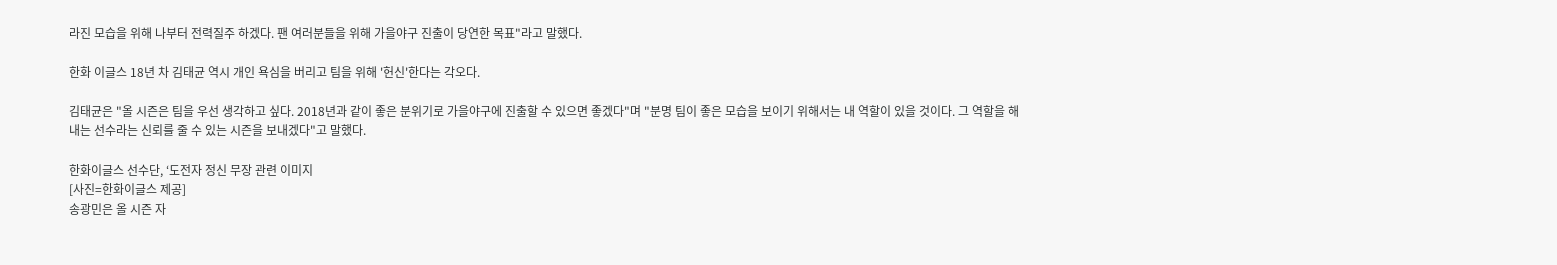라진 모습을 위해 나부터 전력질주 하겠다. 팬 여러분들을 위해 가을야구 진출이 당연한 목표"라고 말했다.

한화 이글스 18년 차 김태균 역시 개인 욕심을 버리고 팀을 위해 '헌신'한다는 각오다.

김태균은 "올 시즌은 팀을 우선 생각하고 싶다. 2018년과 같이 좋은 분위기로 가을야구에 진출할 수 있으면 좋겠다"며 "분명 팀이 좋은 모습을 보이기 위해서는 내 역할이 있을 것이다. 그 역할을 해내는 선수라는 신뢰를 줄 수 있는 시즌을 보내겠다"고 말했다.

한화이글스 선수단, ‘도전자 정신 무장 관련 이미지
[사진=한화이글스 제공]
송광민은 올 시즌 자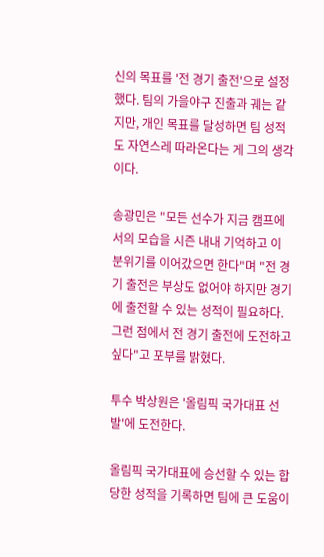신의 목표를 '전 경기 출전'으로 설정했다. 팀의 가을야구 진출과 궤는 같지만, 개인 목표를 달성하면 팀 성적도 자연스레 따라온다는 게 그의 생각이다.

송광민은 "모든 선수가 지금 캠프에서의 모습을 시즌 내내 기억하고 이 분위기를 이어갔으면 한다"며 "전 경기 출전은 부상도 없어야 하지만 경기에 출전할 수 있는 성적이 필요하다. 그런 점에서 전 경기 출전에 도전하고 싶다"고 포부를 밝혔다.

투수 박상원은 '올림픽 국가대표 선발'에 도전한다.

올림픽 국가대표에 승선할 수 있는 합당한 성적을 기록하면 팀에 큰 도움이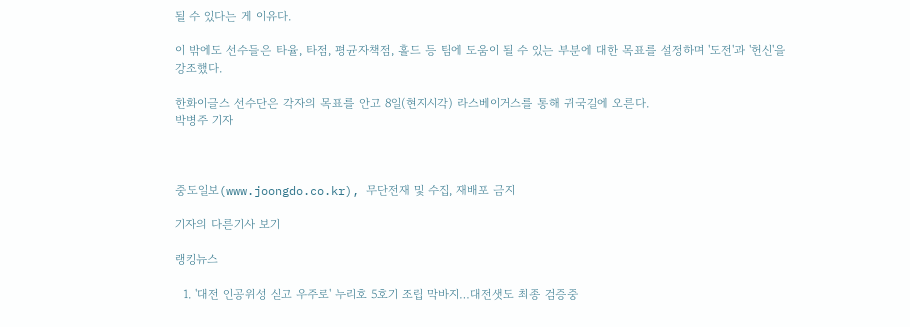될 수 있다는 게 이유다.

이 밖에도 선수들은 타율, 타점, 평균자책점, 홀드 등 팀에 도움이 될 수 있는 부분에 대한 목표를 설정하며 '도전'과 '헌신'을 강조했다.

한화이글스 선수단은 각자의 목표를 안고 8일(현지시각) 라스베이거스를 통해 귀국길에 오른다.
박병주 기자



중도일보(www.joongdo.co.kr), 무단전재 및 수집, 재배포 금지

기자의 다른기사 보기

랭킹뉴스

  1. '대전 인공위성 싣고 우주로' 누리호 5호기 조립 막바지…대전샛도 최종 검증중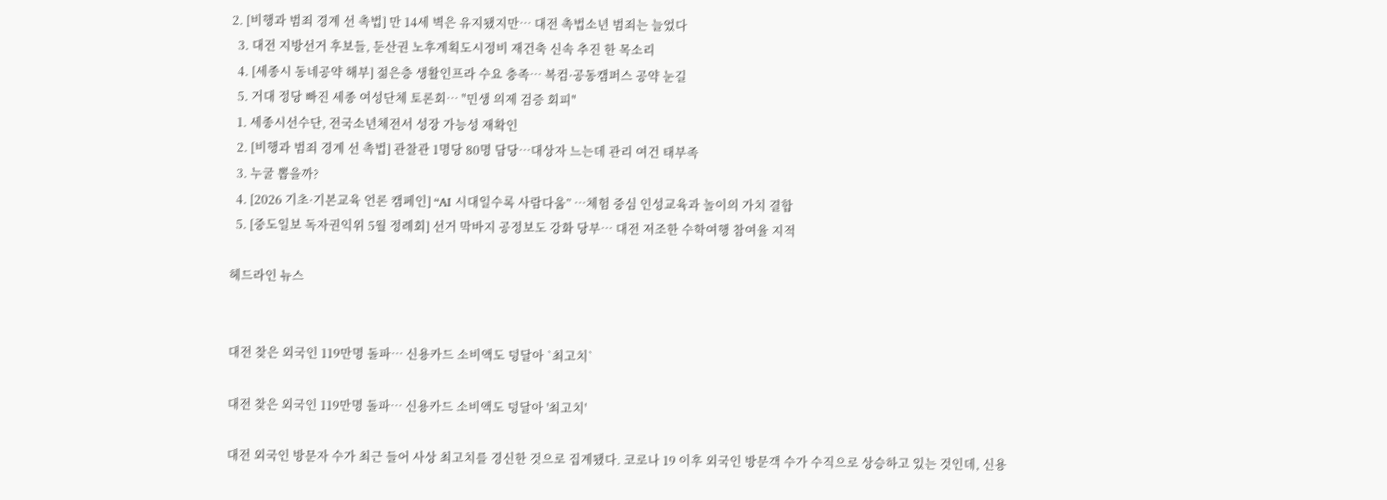2. [비행과 범죄 경계 선 촉법] 만 14세 벽은 유지됐지만… 대전 촉법소년 범죄는 늘었다
  3. 대전 지방선거 후보들, 둔산권 노후계획도시정비 재건축 신속 추진 한 목소리
  4. [세종시 동네공약 해부] 젊은층 생활인프라 수요 충족… 복컴·공동캠퍼스 공약 눈길
  5. 거대 정당 빠진 세종 여성단체 토론회… "민생 의제 검증 회피"
  1. 세종시선수단, 전국소년체전서 성장 가능성 재확인
  2. [비행과 범죄 경계 선 촉법] 관찰관 1명당 80명 담당…대상자 느는데 관리 여건 태부족
  3. 누굴 뽑을까?
  4. [2026 기초·기본교육 언론 캠페인] “AI 시대일수록 사람다움” …체험 중심 인성교육과 놀이의 가치 결합
  5. [중도일보 독자권익위 5월 정례회] 선거 막바지 공정보도 강화 당부… 대전 저조한 수학여행 참여율 지적

헤드라인 뉴스


대전 찾은 외국인 119만명 돌파… 신용카드 소비액도 덩달아 `최고치`

대전 찾은 외국인 119만명 돌파… 신용카드 소비액도 덩달아 '최고치'

대전 외국인 방문자 수가 최근 들어 사상 최고치를 경신한 것으로 집계됐다. 코로나 19 이후 외국인 방문객 수가 수직으로 상승하고 있는 것인데, 신용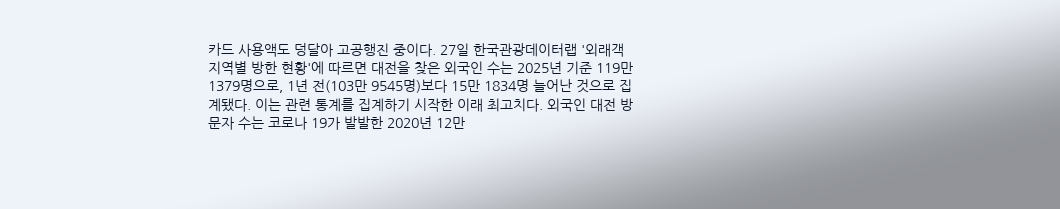카드 사용액도 덩달아 고공행진 중이다. 27일 한국관광데이터랩 '외래객 지역별 방한 현황'에 따르면 대전을 찾은 외국인 수는 2025년 기준 119만 1379명으로, 1년 전(103만 9545명)보다 15만 1834명 늘어난 것으로 집계됐다. 이는 관련 통계를 집계하기 시작한 이래 최고치다. 외국인 대전 방문자 수는 코로나 19가 발발한 2020년 12만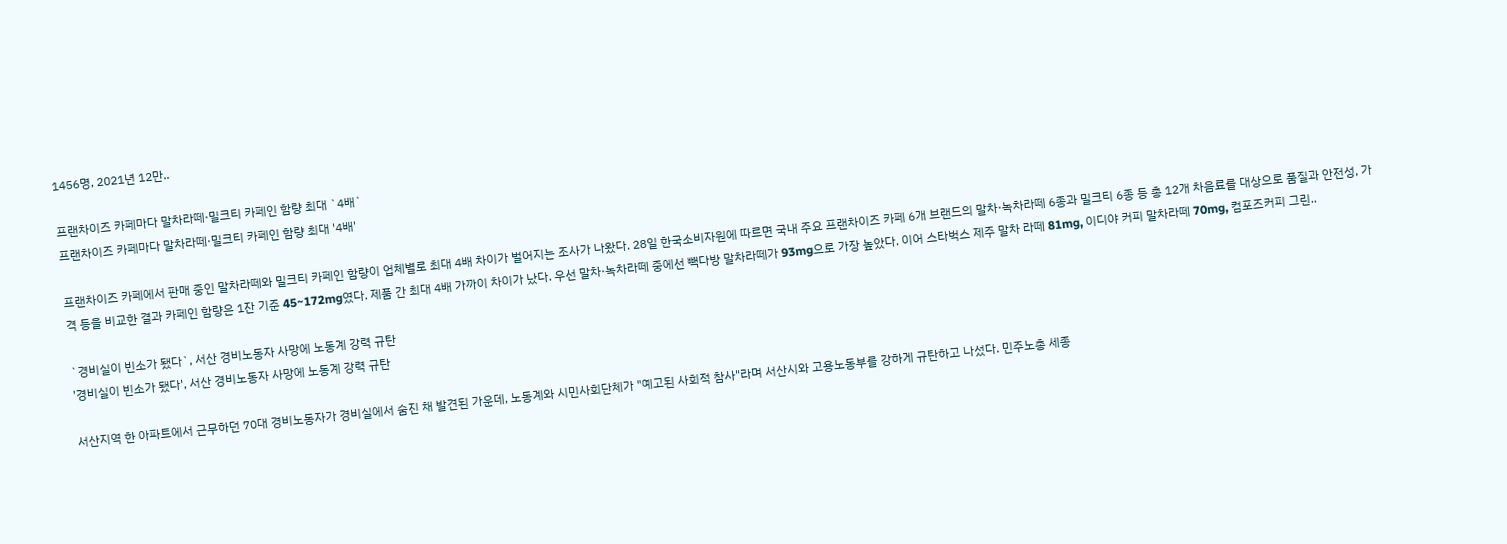1456명, 2021년 12만..

프랜차이즈 카페마다 말차라떼·밀크티 카페인 함량 최대 `4배`
프랜차이즈 카페마다 말차라떼·밀크티 카페인 함량 최대 '4배'

프랜차이즈 카페에서 판매 중인 말차라떼와 밀크티 카페인 함량이 업체별로 최대 4배 차이가 벌어지는 조사가 나왔다. 28일 한국소비자원에 따르면 국내 주요 프랜차이즈 카페 6개 브랜드의 말차·녹차라떼 6종과 밀크티 6종 등 총 12개 차음료를 대상으로 품질과 안전성, 가격 등을 비교한 결과 카페인 함량은 1잔 기준 45~172mg였다. 제품 간 최대 4배 가까이 차이가 났다. 우선 말차·녹차라떼 중에선 빽다방 말차라떼가 93mg으로 가장 높았다. 이어 스타벅스 제주 말차 라떼 81mg, 이디야 커피 말차라떼 70mg, 컴포즈커피 그린..

`경비실이 빈소가 됐다`, 서산 경비노동자 사망에 노동계 강력 규탄
'경비실이 빈소가 됐다', 서산 경비노동자 사망에 노동계 강력 규탄

서산지역 한 아파트에서 근무하던 70대 경비노동자가 경비실에서 숨진 채 발견된 가운데, 노동계와 시민사회단체가 "예고된 사회적 참사"라며 서산시와 고용노동부를 강하게 규탄하고 나섰다. 민주노총 세종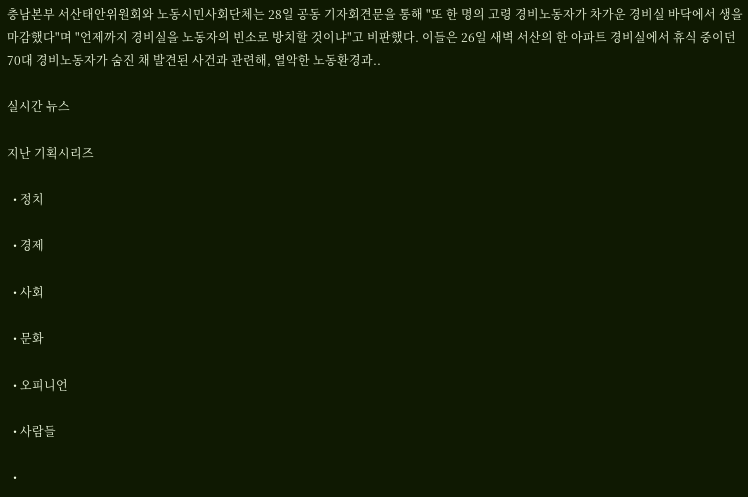충남본부 서산태안위원회와 노동시민사회단체는 28일 공동 기자회견문을 통해 "또 한 명의 고령 경비노동자가 차가운 경비실 바닥에서 생을 마감했다"며 "언제까지 경비실을 노동자의 빈소로 방치할 것이냐"고 비판했다. 이들은 26일 새벽 서산의 한 아파트 경비실에서 휴식 중이던 70대 경비노동자가 숨진 채 발견된 사건과 관련해, 열악한 노동환경과..

실시간 뉴스

지난 기획시리즈

  • 정치

  • 경제

  • 사회

  • 문화

  • 오피니언

  • 사람들

  •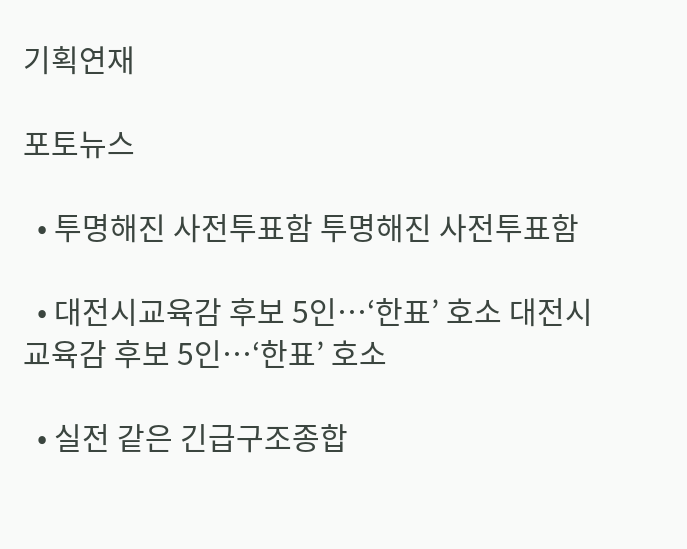기획연재

포토뉴스

  • 투명해진 사전투표함 투명해진 사전투표함

  • 대전시교육감 후보 5인…‘한표’ 호소 대전시교육감 후보 5인…‘한표’ 호소

  • 실전 같은 긴급구조종합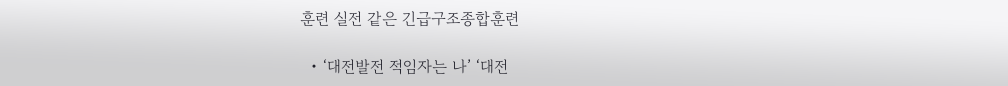훈련 실전 같은 긴급구조종합훈련

  • ‘대전발전 적임자는 나’ ‘대전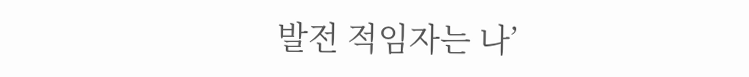발전 적임자는 나’